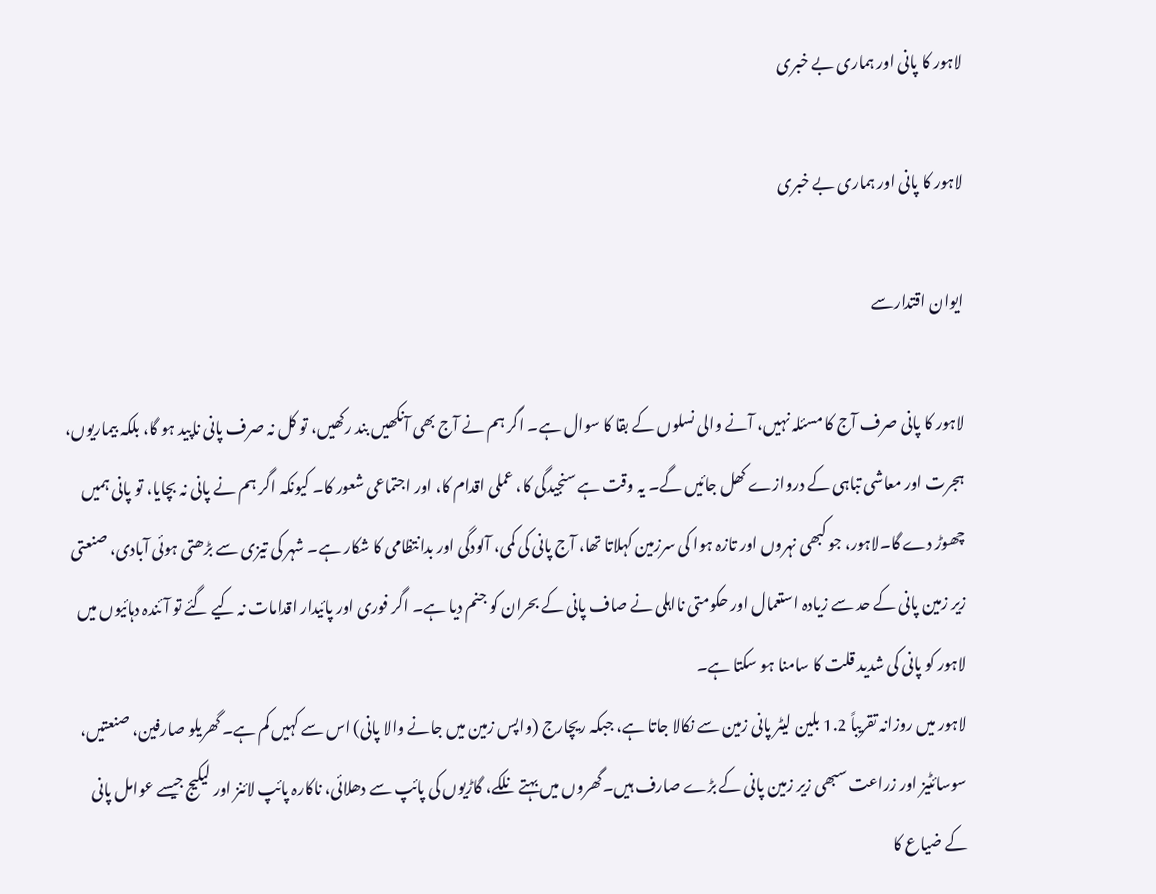لاہور کا پانی اور ہماری بے خبری

لاہور کا پانی اور ہماری بے خبری

ایوان اقتدارسے

لاہور کا پانی صرف آج کا مسئلہ نہیں، آنے والی نسلوں کے بقا کا سوال ہے۔ اگر ہم نے آج بھی آنکھیں بند رکھیں، تو کل نہ صرف پانی ناپید ہو گا، بلکہ بیماریوں، ہجرت اور معاشی تباہی کے دروازے کھل جائیں گے۔ یہ وقت ہے سنجیدگی کا، عملی اقدام کا، اور اجتماعی شعور کا۔ کیونکہ اگر ہم نے پانی نہ بچایا، تو پانی ہمیں چھوڑ دے گا۔لاہور، جو کبھی نہروں اور تازہ ہوا کی سرزمین کہلاتا تھا، آج پانی کی کمی، آلودگی اور بدانتظامی کا شکار ہے۔ شہر کی تیزی سے بڑھتی ہوئی آبادی، صنعتی زیر زمین پانی کے حد سے زیادہ استعمال اور حکومتی نااہلی نے صاف پانی کے بحران کو جنم دیا ہے۔ اگر فوری اور پائیدار اقدامات نہ کیے گئے تو آئندہ دہائیوں میں لاہور کو پانی کی شدید قلت کا سامنا ہو سکتا ہے۔
لاہور میں روزانہ تقریباً 1.2 بلین لیٹر پانی زمین سے نکالا جاتا ہے، جبکہ ریچارج (واپس زمین میں جانے والا پانی) اس سے کہیں کم ہے۔ گھریلو صارفین، صنعتیں، سوسائٹیز اور زراعت سبھی زیر زمین پانی کے بڑے صارف ہیں۔گھروں میں بہتے نلکے، گاڑیوں کی پائپ سے دھلائی، ناکارہ پائپ لائنز اور لیکیج جیسے عوامل پانی کے ضیاع کا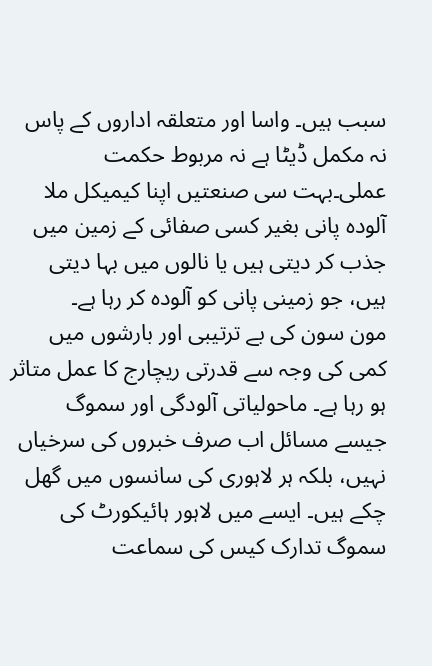سبب ہیں۔ واسا اور متعلقہ اداروں کے پاس نہ مکمل ڈیٹا ہے نہ مربوط حکمت عملی۔بہت سی صنعتیں اپنا کیمیکل ملا آلودہ پانی بغیر کسی صفائی کے زمین میں جذب کر دیتی ہیں یا نالوں میں بہا دیتی ہیں، جو زمینی پانی کو آلودہ کر رہا ہے۔
مون سون کی بے ترتیبی اور بارشوں میں کمی کی وجہ سے قدرتی ریچارج کا عمل متاثر ہو رہا ہے۔ ماحولیاتی آلودگی اور سموگ جیسے مسائل اب صرف خبروں کی سرخیاں نہیں، بلکہ ہر لاہوری کی سانسوں میں گھل چکے ہیں۔ ایسے میں لاہور ہائیکورٹ کی سموگ تدارک کیس کی سماعت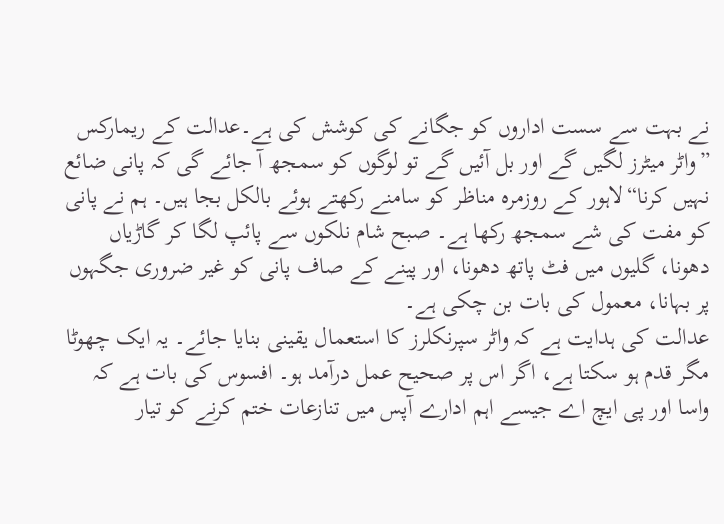نے بہت سے سست اداروں کو جگانے کی کوشش کی ہے۔عدالت کے ریمارکس ”واٹر میٹرز لگیں گے اور بل آئیں گے تو لوگوں کو سمجھ آ جائے گی کہ پانی ضائع نہیں کرنا“لاہور کے روزمرہ مناظر کو سامنے رکھتے ہوئے بالکل بجا ہیں۔ ہم نے پانی کو مفت کی شے سمجھ رکھا ہے۔ صبح شام نلکوں سے پائپ لگا کر گاڑیاں دھونا، گلیوں میں فٹ پاتھ دھونا، اور پینے کے صاف پانی کو غیر ضروری جگہوں پر بہانا، معمول کی بات بن چکی ہے۔
عدالت کی ہدایت ہے کہ واٹر سپرنکلرز کا استعمال یقینی بنایا جائے۔ یہ ایک چھوٹا مگر قدم ہو سکتا ہے، اگر اس پر صحیح عمل درآمد ہو۔ افسوس کی بات ہے کہ واسا اور پی ایچ اے جیسے اہم ادارے آپس میں تنازعات ختم کرنے کو تیار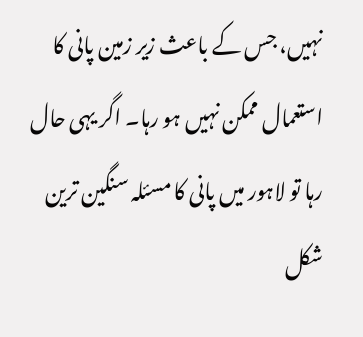نہیں، جس کے باعث زیر زمین پانی کا استعمال ممکن نہیں ہو رہا۔ اگر یہی حال رہا تو لاہور میں پانی کا مسئلہ سنگین ترین شکل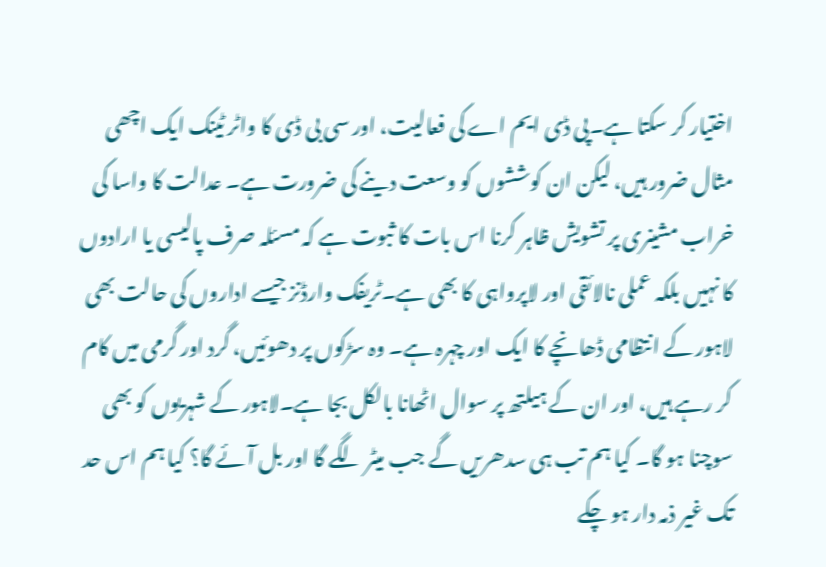اختیار کر سکتا ہے۔پی ڈی ایم اے کی فعالیت، اور سی بی ڈی کا واٹر ٹینک ایک اچھی مثال ضرور ہیں، لیکن ان کوششوں کو وسعت دینے کی ضرورت ہے۔ عدالت کا واسا کی خراب مشینری پر تشویش ظاہر کرنا اس بات کا ثبوت ہے کہ مسئلہ صرف پالیسی یا ارادوں کا نہیں بلکہ عملی نالائقی اور لاپرواہی کا بھی ہے۔ٹریفک وارڈنز جیسے اداروں کی حالت بھی لاہور کے انتظامی ڈھانچے کا ایک اور چہرہ ہے۔ وہ سڑکوں پر دھوئیں، گرد اور گرمی میں کام کر رہے ہیں، اور ان کے ہیلتھ پر سوال اٹھانا بالکل بجا ہے۔لاہور کے شہریوں کو بھی سوچنا ہو گا۔ کیا ہم تب ہی سدھریں گے جب میٹر لگے گا اور بل آئے گا؟ کیا ہم اس حد تک غیر ذمہ دار ہو چکے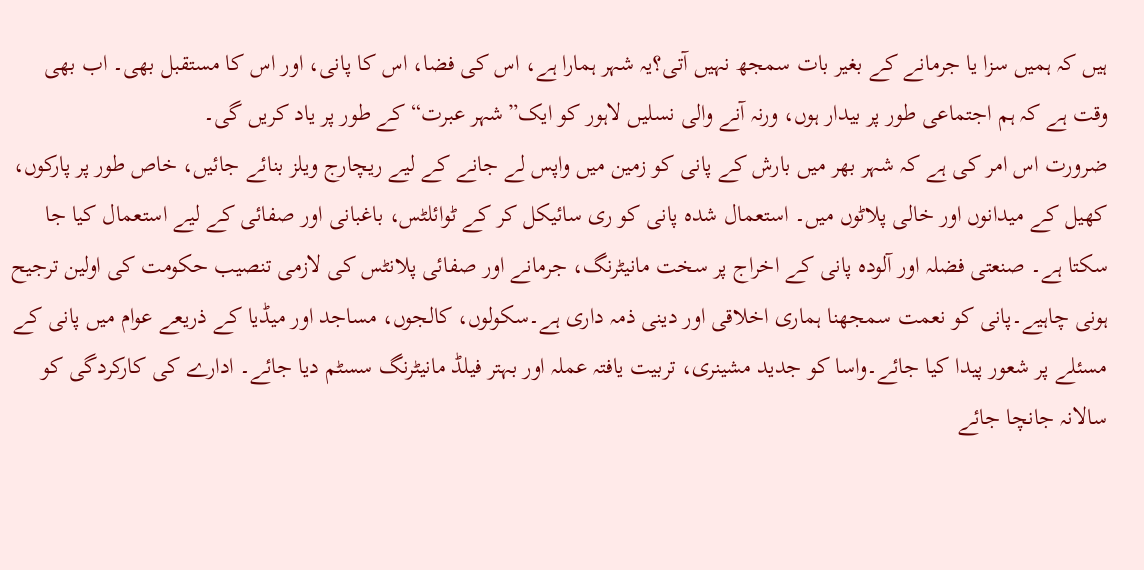ہیں کہ ہمیں سزا یا جرمانے کے بغیر بات سمجھ نہیں آتی؟یہ شہر ہمارا ہے، اس کی فضا، اس کا پانی، اور اس کا مستقبل بھی۔ اب بھی وقت ہے کہ ہم اجتماعی طور پر بیدار ہوں، ورنہ آنے والی نسلیں لاہور کو ایک”شہر عبرت“ کے طور پر یاد کریں گی۔
ضرورت اس امر کی ہے کہ شہر بھر میں بارش کے پانی کو زمین میں واپس لے جانے کے لیے ریچارج ویلز بنائے جائیں، خاص طور پر پارکوں، کھیل کے میدانوں اور خالی پلاٹوں میں۔ استعمال شدہ پانی کو ری سائیکل کر کے ٹوائلٹس، باغبانی اور صفائی کے لیے استعمال کیا جا سکتا ہے۔ صنعتی فضلہ اور آلودہ پانی کے اخراج پر سخت مانیٹرنگ، جرمانے اور صفائی پلانٹس کی لازمی تنصیب حکومت کی اولین ترجیح ہونی چاہیے۔پانی کو نعمت سمجھنا ہماری اخلاقی اور دینی ذمہ داری ہے۔سکولوں، کالجوں، مساجد اور میڈیا کے ذریعے عوام میں پانی کے مسئلے پر شعور پیدا کیا جائے۔واسا کو جدید مشینری، تربیت یافتہ عملہ اور بہتر فیلڈ مانیٹرنگ سسٹم دیا جائے۔ ادارے کی کارکردگی کو سالانہ جانچا جائے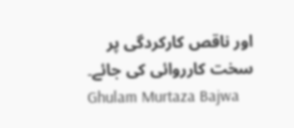اور ناقص کارکردگی پر سخت کارروائی کی جائے۔
Ghulam Murtaza Bajwa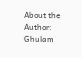About the Author: Ghulam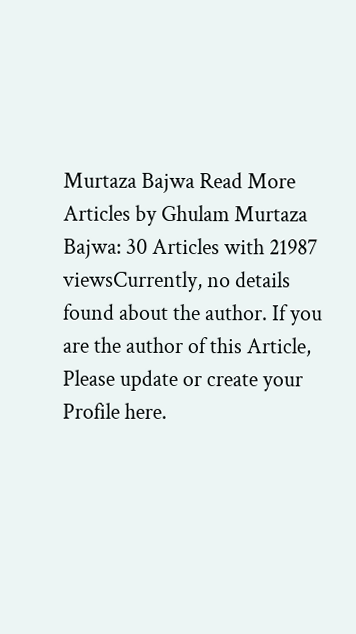Murtaza Bajwa Read More Articles by Ghulam Murtaza Bajwa: 30 Articles with 21987 viewsCurrently, no details found about the author. If you are the author of this Article, Please update or create your Profile here.